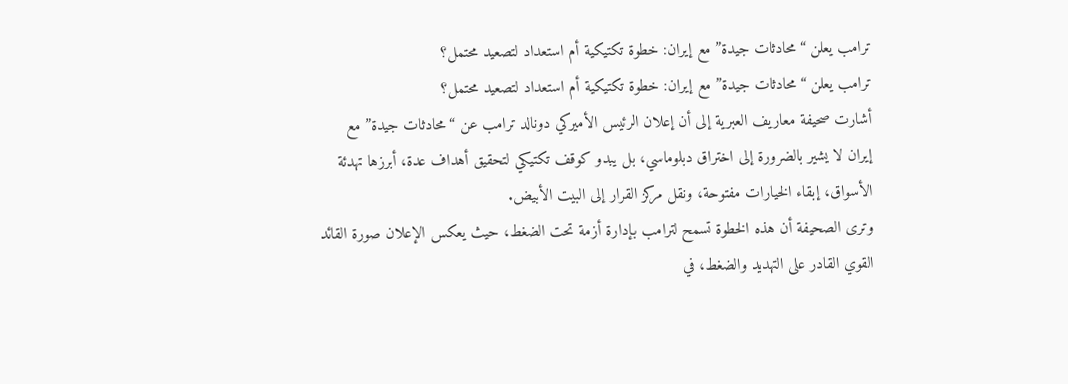ترامب يعلن “محادثات جيدة” مع إيران: خطوة تكتيكية أم استعداد لتصعيد محتمل؟
ترامب يعلن “محادثات جيدة” مع إيران: خطوة تكتيكية أم استعداد لتصعيد محتمل؟
أشارت صحيفة معاريف العبرية إلى أن إعلان الرئيس الأميركي دونالد ترامب عن “محادثات جيدة” مع إيران لا يشير بالضرورة إلى اختراق دبلوماسي، بل يبدو كوقف تكتيكي لتحقيق أهداف عدة، أبرزها تهدئة الأسواق، إبقاء الخيارات مفتوحة، ونقل مركز القرار إلى البيت الأبيض.
وترى الصحيفة أن هذه الخطوة تسمح لترامب بإدارة أزمة تحت الضغط، حيث يعكس الإعلان صورة القائد القوي القادر على التهديد والضغط، في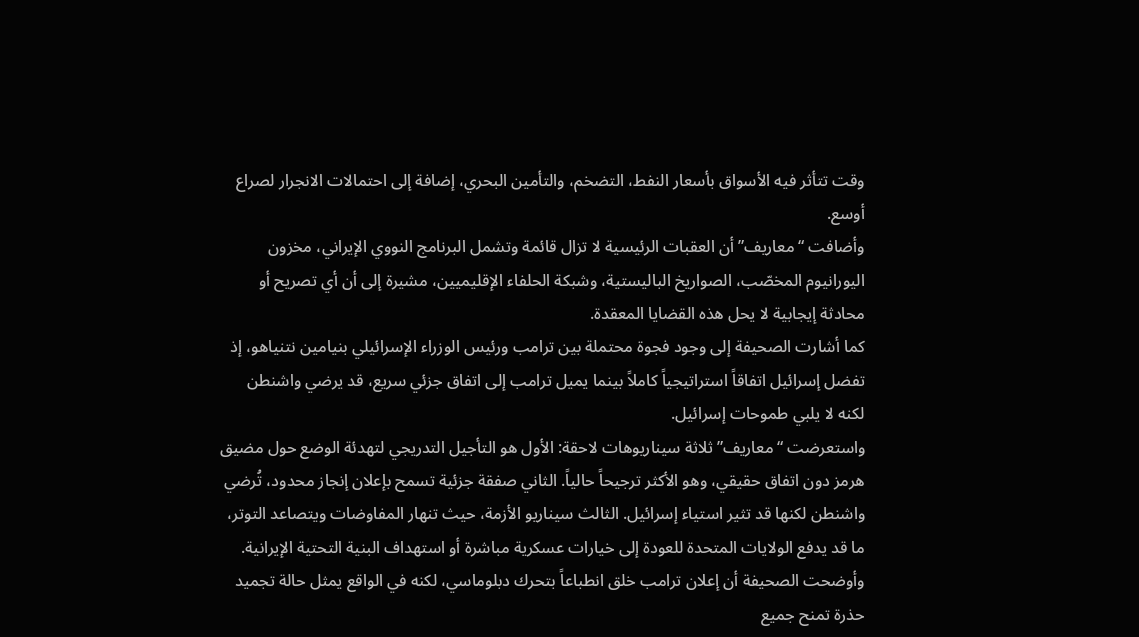وقت تتأثر فيه الأسواق بأسعار النفط، التضخم، والتأمين البحري، إضافة إلى احتمالات الانجرار لصراع أوسع.
وأضافت “معاريف” أن العقبات الرئيسية لا تزال قائمة وتشمل البرنامج النووي الإيراني، مخزون اليورانيوم المخصّب، الصواريخ الباليستية، وشبكة الحلفاء الإقليميين، مشيرة إلى أن أي تصريح أو محادثة إيجابية لا يحل هذه القضايا المعقدة.
كما أشارت الصحيفة إلى وجود فجوة محتملة بين ترامب ورئيس الوزراء الإسرائيلي بنيامين نتنياهو، إذ تفضل إسرائيل اتفاقاً استراتيجياً كاملاً بينما يميل ترامب إلى اتفاق جزئي سريع، قد يرضي واشنطن لكنه لا يلبي طموحات إسرائيل.
واستعرضت “معاريف” ثلاثة سيناريوهات لاحقة: الأول هو التأجيل التدريجي لتهدئة الوضع حول مضيق هرمز دون اتفاق حقيقي، وهو الأكثر ترجيحاً حالياً. الثاني صفقة جزئية تسمح بإعلان إنجاز محدود، تُرضي واشنطن لكنها قد تثير استياء إسرائيل. الثالث سيناريو الأزمة، حيث تنهار المفاوضات ويتصاعد التوتر، ما قد يدفع الولايات المتحدة للعودة إلى خيارات عسكرية مباشرة أو استهداف البنية التحتية الإيرانية.
وأوضحت الصحيفة أن إعلان ترامب خلق انطباعاً بتحرك دبلوماسي، لكنه في الواقع يمثل حالة تجميد حذرة تمنح جميع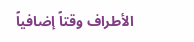الأطراف وقتاً إضافياً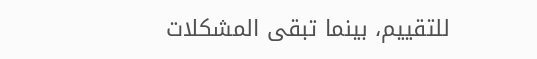للتقييم، بينما تبقى المشكلات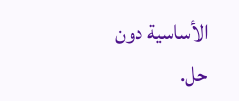الأساسية دون حل.